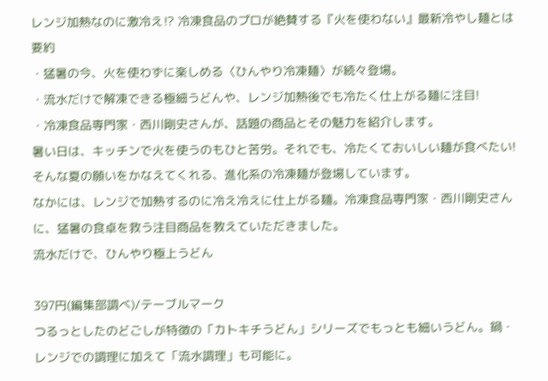レンジ加熱なのに激冷え⁉ 冷凍食品のプロが絶賛する『火を使わない』最新冷やし麺とは
要約
・猛暑の今、火を使わずに楽しめる〈ひんやり冷凍麺〉が続々登場。
・流水だけで解凍できる極細うどんや、レンジ加熱後でも冷たく仕上がる麺に注目!
・冷凍食品専門家・西川剛史さんが、話題の商品とその魅力を紹介します。
暑い日は、キッチンで火を使うのもひと苦労。それでも、冷たくておいしい麺が食べたい! そんな夏の願いをかなえてくれる、進化系の冷凍麺が登場しています。
なかには、レンジで加熱するのに冷え冷えに仕上がる麺。冷凍食品専門家・西川剛史さんに、猛暑の食卓を救う注目商品を教えていただきました。
流水だけで、ひんやり極上うどん

397円(編集部調べ)/テーブルマーク
つるっとしたのどごしが特徴の「カトキチうどん」シリーズでもっとも細いうどん。鍋・レンジでの調理に加えて「流水調理」も可能に。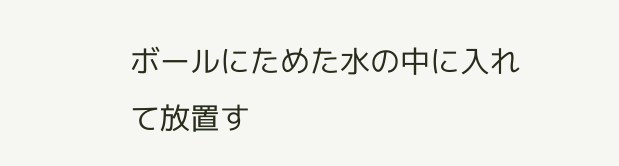ボールにためた水の中に入れて放置す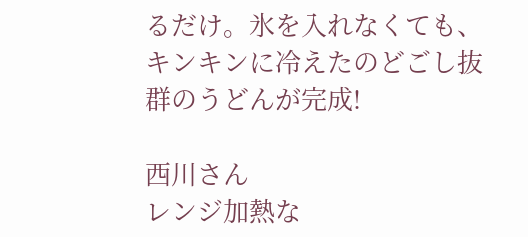るだけ。氷を入れなくても、キンキンに冷えたのどごし抜群のうどんが完成!

西川さん
レンジ加熱な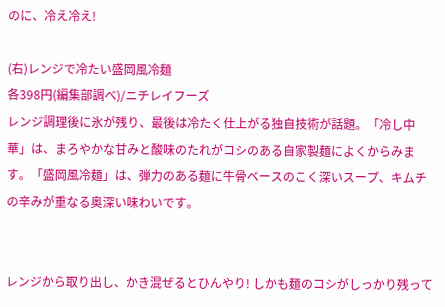のに、冷え冷え!

(右)レンジで冷たい盛岡風冷麺
各398円(編集部調べ)/ニチレイフーズ
レンジ調理後に氷が残り、最後は冷たく仕上がる独自技術が話題。「冷し中華」は、まろやかな甘みと酸味のたれがコシのある自家製麺によくからみます。「盛岡風冷麺」は、弾力のある麺に牛骨ベースのこく深いスープ、キムチの辛みが重なる奥深い味わいです。


レンジから取り出し、かき混ぜるとひんやり! しかも麺のコシがしっかり残って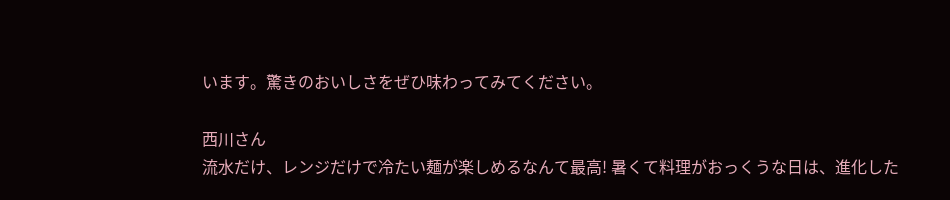います。驚きのおいしさをぜひ味わってみてください。

西川さん
流水だけ、レンジだけで冷たい麺が楽しめるなんて最高! 暑くて料理がおっくうな日は、進化した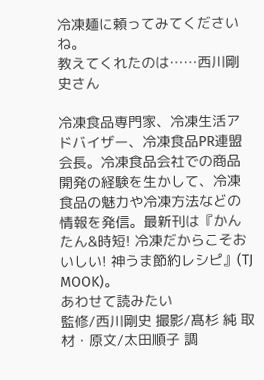冷凍麺に頼ってみてくださいね。
教えてくれたのは……西川剛史さん

冷凍食品専門家、冷凍生活アドバイザー、冷凍食品PR連盟会長。冷凍食品会社での商品開発の経験を生かして、冷凍食品の魅力や冷凍方法などの情報を発信。最新刊は『かんたん&時短! 冷凍だからこそおいしい! 神うま節約レシピ』(TJ MOOK)。
あわせて読みたい
監修/西川剛史 撮影/髙杉 純 取材・原文/太田順子 調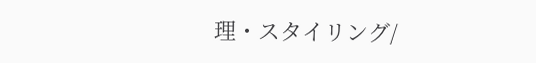理・スタイリング/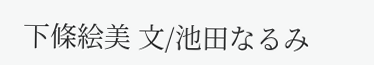下條絵美 文/池田なるみ